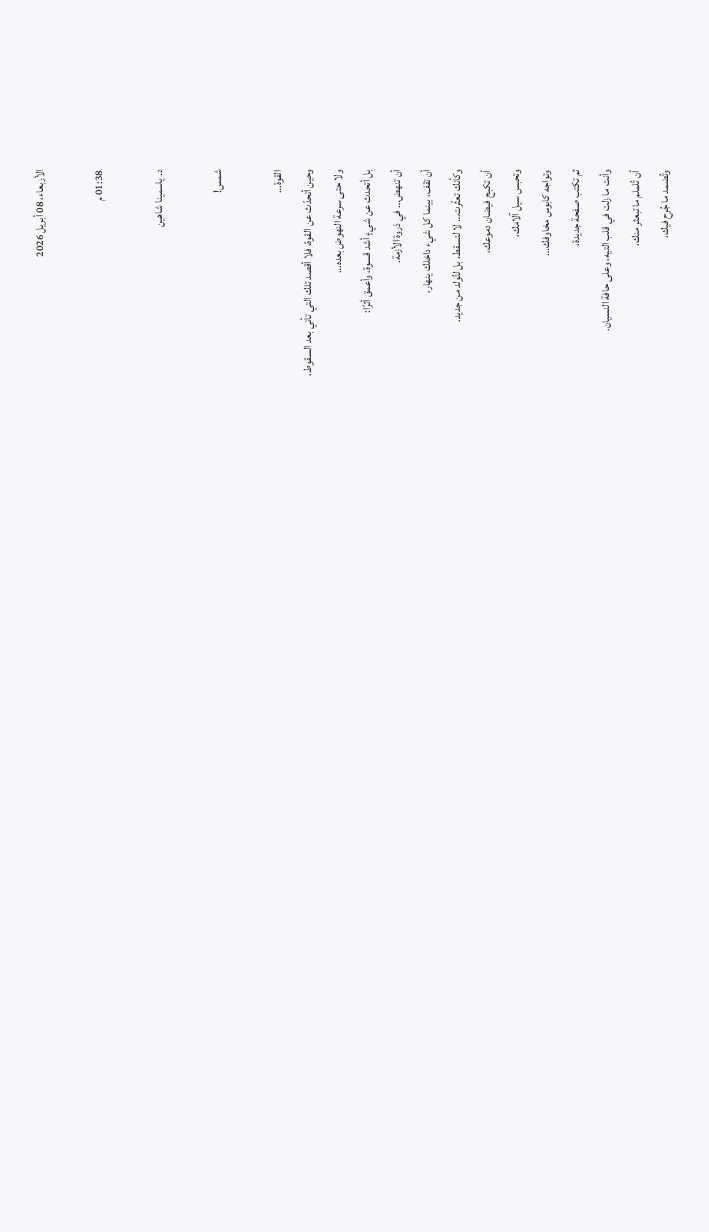الأربعاء، 08 أبريل 2026

01:38 م

د. ياسمينا شاهين

شمس!

القوة…
وحين أتحدّث عن القوة، فلا أقصد تلك التي تأتي بعد السقوط،
ولا حتى سرعة النهوض بعده…
بل أتحدث عن شيءٍ أشد قسوة، وأعمق أثرًا:
أن تنهض… في ذروة الأزمة.
أن تقف، بينما كل شيء داخلك ينهار،
وكأنك تعثّرت… لا لتسقط، بل لتُولد من جديد.
أن تكبح فيضان دموعك،
وتحبس سيل آلامك،
وتواجه كابوس مخاوفك…
ثم تكتب صفحة جديدة،
وأنت ما زلت في قلب التيه، وعلى حافة النسيان.
أن تُلملم ما تبعثر منك،
وتُضمد ما جُرح فيك،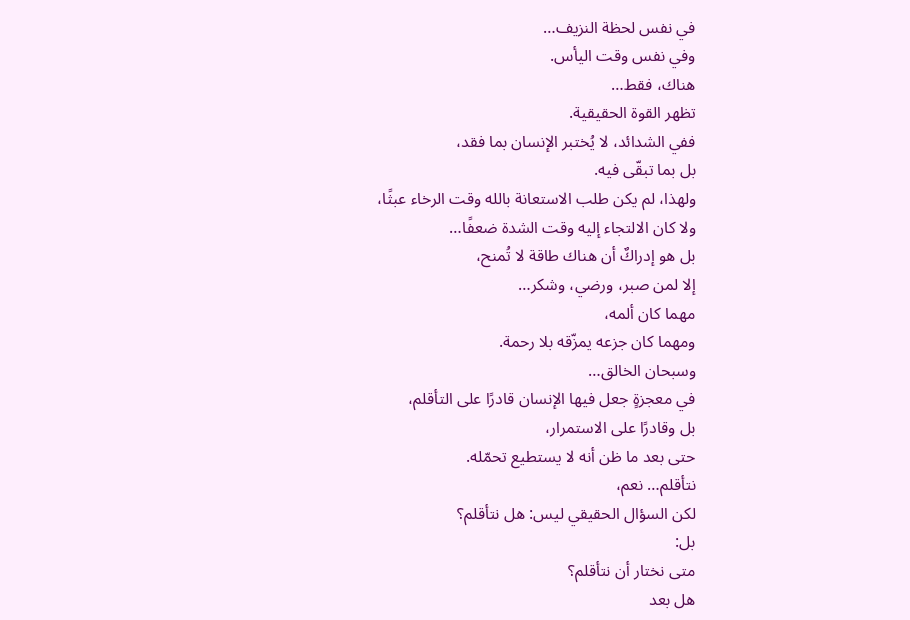في نفس لحظة النزيف…
وفي نفس وقت اليأس.
هناك، فقط…
تظهر القوة الحقيقية.
ففي الشدائد، لا يُختبر الإنسان بما فقد،
بل بما تبقّى فيه.
ولهذا، لم يكن طلب الاستعانة بالله وقت الرخاء عبثًا،
ولا كان الالتجاء إليه وقت الشدة ضعفًا…
بل هو إدراكٌ أن هناك طاقة لا تُمنح،
إلا لمن صبر، ورضي، وشكر…
مهما كان ألمه،
ومهما كان جزعه يمزّقه بلا رحمة.
وسبحان الخالق…
في معجزةٍ جعل فيها الإنسان قادرًا على التأقلم،
بل وقادرًا على الاستمرار،
حتى بعد ما ظن أنه لا يستطيع تحمّله.
نتأقلم… نعم،
لكن السؤال الحقيقي ليس: هل نتأقلم؟
بل:
متى نختار أن نتأقلم؟
هل بعد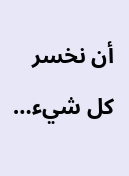أن نخسر كل شيء…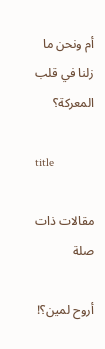أم ونحن ما زلنا في قلب المعركة؟

title

مقالات ذات صلة

أروح لمين؟!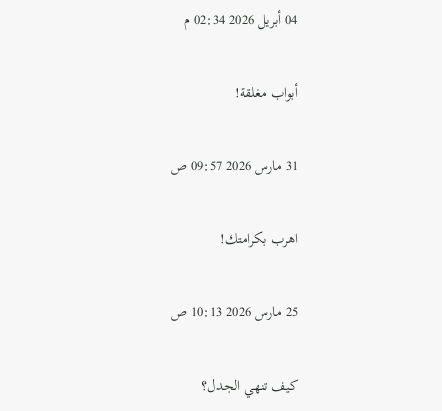04 أبريل 2026 02:34 م

أبواب مغلقة!

31 مارس 2026 09:57 ص

اهرب بكرامتك!

25 مارس 2026 10:13 ص

كيف تنهي الجدل؟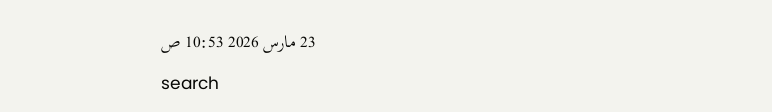23 مارس 2026 10:53 ص

search